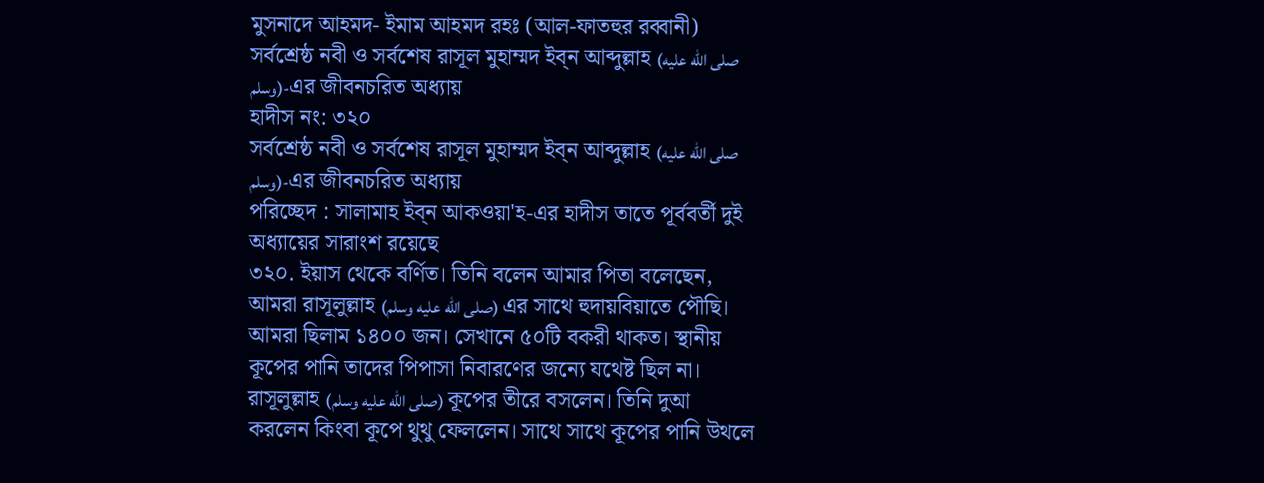মুসনাদে আহমদ- ইমাম আহমদ রহঃ (আল-ফাতহুর রব্বানী)
সর্বশ্রেষ্ঠ নবী ও সর্বশেষ রাসূল মুহাম্মদ ইব্ন আব্দুল্লাহ (صلى الله عليه وسلم)-এর জীবনচরিত অধ্যায়
হাদীস নং: ৩২০
সর্বশ্রেষ্ঠ নবী ও সর্বশেষ রাসূল মুহাম্মদ ইব্ন আব্দুল্লাহ (صلى الله عليه وسلم)-এর জীবনচরিত অধ্যায়
পরিচ্ছেদ : সালামাহ ইব্ন আকওয়া'হ-এর হাদীস তাতে পূর্ববর্তী দুই অধ্যায়ের সারাংশ রয়েছে
৩২০. ইয়াস থেকে বর্ণিত। তিনি বলেন আমার পিতা বলেছেন, আমরা রাসূলুল্লাহ (صلى الله عليه وسلم) এর সাথে হুদায়বিয়াতে পৌছি। আমরা ছিলাম ১৪০০ জন। সেখানে ৫০টি বকরী থাকত। স্থানীয় কূপের পানি তাদের পিপাসা নিবারণের জন্যে যথেষ্ট ছিল না। রাসূলুল্লাহ (صلى الله عليه وسلم) কূপের তীরে বসলেন। তিনি দুআ করলেন কিংবা কূপে থুথু ফেললেন। সাথে সাথে কূপের পানি উথলে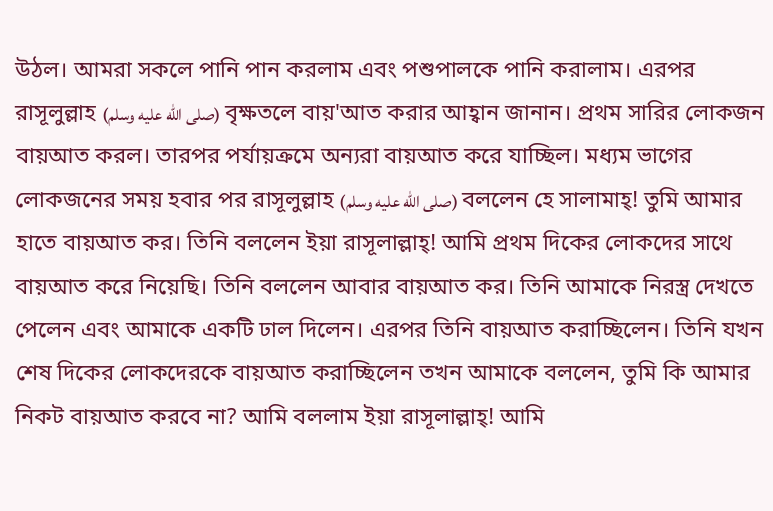উঠল। আমরা সকলে পানি পান করলাম এবং পশুপালকে পানি করালাম। এরপর রাসূলুল্লাহ (صلى الله عليه وسلم) বৃক্ষতলে বায়'আত করার আহ্বান জানান। প্রথম সারির লোকজন বায়আত করল। তারপর পর্যায়ক্রমে অন্যরা বায়আত করে যাচ্ছিল। মধ্যম ভাগের লোকজনের সময় হবার পর রাসূলুল্লাহ (صلى الله عليه وسلم) বললেন হে সালামাহ্! তুমি আমার হাতে বায়আত কর। তিনি বললেন ইয়া রাসূলাল্লাহ্! আমি প্রথম দিকের লোকদের সাথে বায়আত করে নিয়েছি। তিনি বললেন আবার বায়আত কর। তিনি আমাকে নিরস্ত্র দেখতে পেলেন এবং আমাকে একটি ঢাল দিলেন। এরপর তিনি বায়আত করাচ্ছিলেন। তিনি যখন শেষ দিকের লোকদেরকে বায়আত করাচ্ছিলেন তখন আমাকে বললেন, তুমি কি আমার নিকট বায়আত করবে না? আমি বললাম ইয়া রাসূলাল্লাহ্! আমি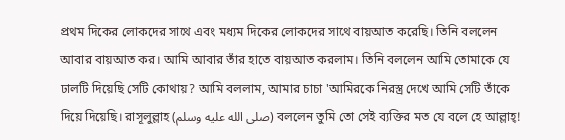প্রথম দিকের লোকদের সাথে এবং মধ্যম দিকের লোকদের সাথে বায়আত করেছি। তিনি বললেন আবার বায়আত কর। আমি আবার তাঁর হাতে বায়আত করলাম। তিনি বললেন আমি তোমাকে যে ঢালটি দিয়েছি সেটি কোথায়? আমি বললাম, আমার চাচা 'আমিরকে নিরস্ত্র দেখে আমি সেটি তাঁকে দিয়ে দিয়েছি। রাসূলুল্লাহ (صلى الله عليه وسلم) বললেন তুমি তো সেই ব্যক্তির মত যে বলে হে আল্লাহ্!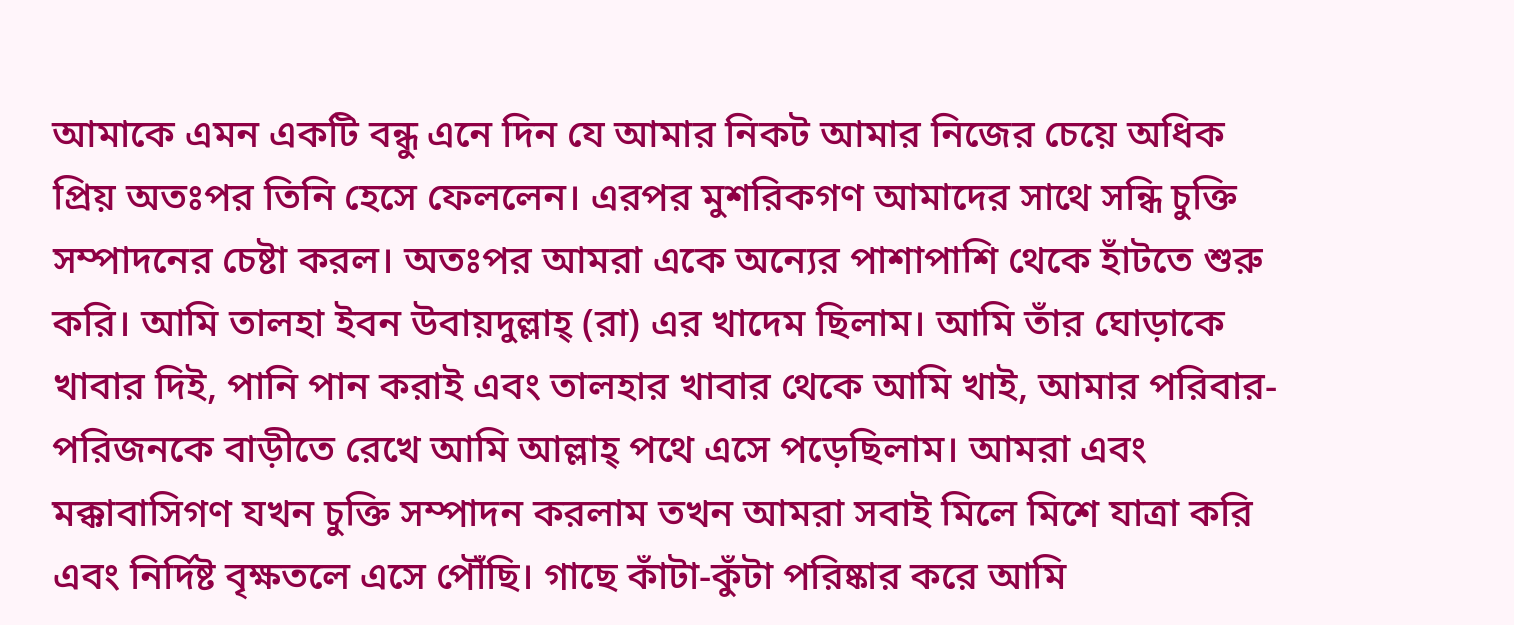আমাকে এমন একটি বন্ধু এনে দিন যে আমার নিকট আমার নিজের চেয়ে অধিক প্রিয় অতঃপর তিনি হেসে ফেললেন। এরপর মুশরিকগণ আমাদের সাথে সন্ধি চুক্তি সম্পাদনের চেষ্টা করল। অতঃপর আমরা একে অন্যের পাশাপাশি থেকে হাঁটতে শুরু করি। আমি তালহা ইবন উবায়দুল্লাহ্ (রা) এর খাদেম ছিলাম। আমি তাঁর ঘোড়াকে খাবার দিই, পানি পান করাই এবং তালহার খাবার থেকে আমি খাই, আমার পরিবার-পরিজনকে বাড়ীতে রেখে আমি আল্লাহ্ পথে এসে পড়েছিলাম। আমরা এবং মক্কাবাসিগণ যখন চুক্তি সম্পাদন করলাম তখন আমরা সবাই মিলে মিশে যাত্রা করি এবং নির্দিষ্ট বৃক্ষতলে এসে পৌঁছি। গাছে কাঁটা-কুঁটা পরিষ্কার করে আমি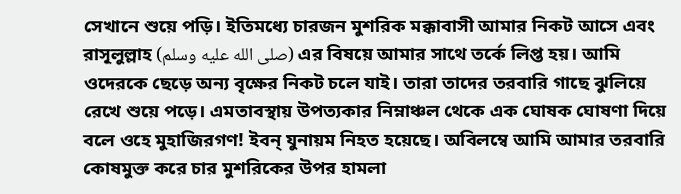সেখানে শুয়ে পড়ি। ইতিমধ্যে চারজন মুশরিক মক্কাবাসী আমার নিকট আসে এবং রাসূলুল্লাহ (صلى الله عليه وسلم) এর বিষয়ে আমার সাথে তর্কে লিপ্ত হয়। আমি ওদেরকে ছেড়ে অন্য বৃক্ষের নিকট চলে যাই। তারা তাদের তরবারি গাছে ঝুলিয়ে রেখে শুয়ে পড়ে। এমতাবস্থায় উপত্যকার নিম্নাঞ্চল থেকে এক ঘোষক ঘোষণা দিয়ে বলে ওহে মুহাজিরগণ! ইবন্ যুনায়ম নিহত হয়েছে। অবিলম্বে আমি আমার তরবারি কোষমুক্ত করে চার মুশরিকের উপর হামলা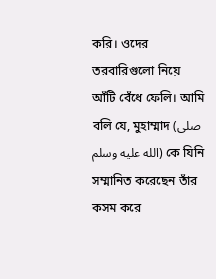করি। ওদের তরবারিগুলো নিয়ে আঁটি বেঁধে ফেলি। আমি বলি যে, মুহাম্মাদ (صلى الله عليه وسلم) কে যিনি সম্মানিত করেছেন তাঁর কসম করে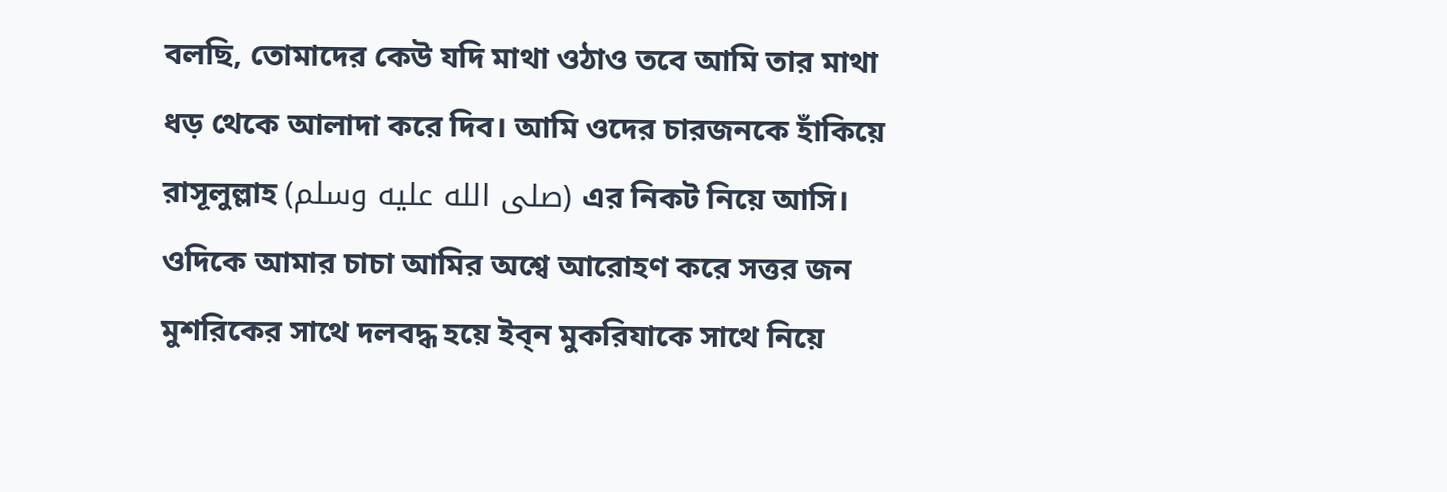বলছি, তোমাদের কেউ যদি মাথা ওঠাও তবে আমি তার মাথা ধড় থেকে আলাদা করে দিব। আমি ওদের চারজনকে হাঁকিয়ে রাসূলুল্লাহ (صلى الله عليه وسلم) এর নিকট নিয়ে আসি। ওদিকে আমার চাচা আমির অশ্বে আরোহণ করে সত্তর জন মুশরিকের সাথে দলবদ্ধ হয়ে ইব্ন মুকরিযাকে সাথে নিয়ে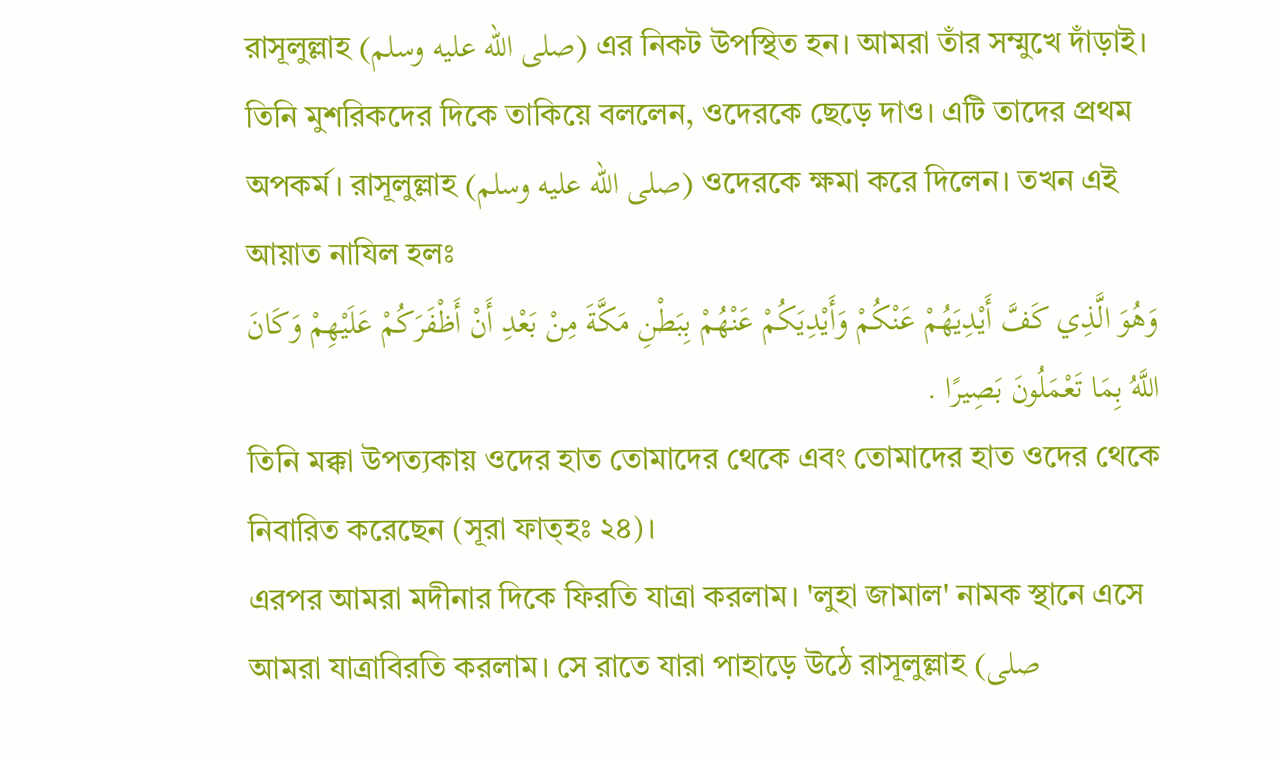রাসূলুল্লাহ (صلى الله عليه وسلم) এর নিকট উপস্থিত হন। আমরা তাঁর সম্মুখে দাঁড়াই। তিনি মুশরিকদের দিকে তাকিয়ে বললেন, ওদেরকে ছেড়ে দাও। এটি তাদের প্রথম অপকর্ম। রাসূলুল্লাহ (صلى الله عليه وسلم) ওদেরকে ক্ষমা করে দিলেন। তখন এই আয়াত নাযিল হলঃ
وَهُوَ الَّذِي كَفَّ أَيْدِيَهُمْ عَنْكُمْ وَأَيْدِيَكُمْ عَنْهُمْ بِبَطْنِ مَكَّةَ مِنْ بَعْدِ أَنْ أَظْفَرَكُمْ عَلَيْهِمْ وَكَانَ اللَّهُ بِمَا تَعْمَلُونَ بَصِيرًا .
তিনি মক্কা উপত্যকায় ওদের হাত তোমাদের থেকে এবং তোমাদের হাত ওদের থেকে নিবারিত করেছেন (সূরা ফাত্হঃ ২৪)।
এরপর আমরা মদীনার দিকে ফিরতি যাত্রা করলাম। 'লুহা জামাল' নামক স্থানে এসে আমরা যাত্রাবিরতি করলাম। সে রাতে যারা পাহাড়ে উঠে রাসূলুল্লাহ (صلى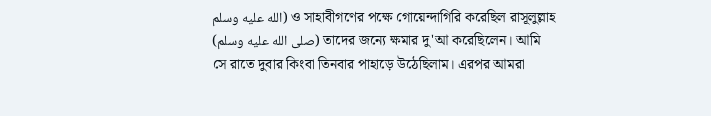الله عليه وسلم) ও সাহাবীগণের পক্ষে গোয়েন্দাগিরি করেছিল রাসূলুল্লাহ (صلى الله عليه وسلم) তাদের জন্যে ক্ষমার দু'আ করেছিলেন। আমি সে রাতে দুবার কিংবা তিনবার পাহাড়ে উঠেছিলাম। এরপর আমরা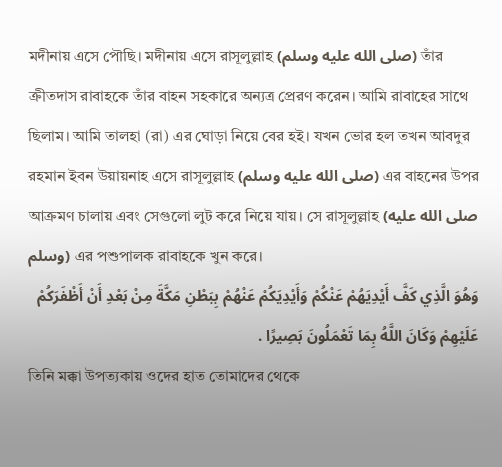মদীনায় এসে পৌছি। মদীনায় এসে রাসূলুল্লাহ (صلى الله عليه وسلم) তাঁর ক্রীতদাস রাবাহকে তাঁর বাহন সহকারে অন্যত্র প্রেরণ করেন। আমি রাবাহের সাথে ছিলাম। আমি তালহা (রা) এর ঘোড়া নিয়ে বের হই। যখন ভোর হল তখন আবদুর রহমান ইবন উয়ায়নাহ এসে রাসূলুল্লাহ (صلى الله عليه وسلم) এর বাহনের উপর আক্রমণ চালায় এবং সেগুলো লুট করে নিয়ে যায়। সে রাসূলুল্লাহ (صلى الله عليه وسلم) এর পশুপালক রাবাহকে খুন করে।
وَهُوَ الَّذِي كَفَّ أَيْدِيَهُمْ عَنْكُمْ وَأَيْدِيَكُمْ عَنْهُمْ بِبَطْنِ مَكَّةَ مِنْ بَعْدِ أَنْ أَظْفَرَكُمْ عَلَيْهِمْ وَكَانَ اللَّهُ بِمَا تَعْمَلُونَ بَصِيرًا .
তিনি মক্কা উপত্যকায় ওদের হাত তোমাদের থেকে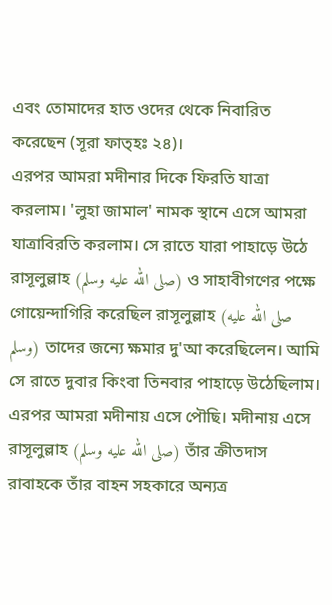এবং তোমাদের হাত ওদের থেকে নিবারিত করেছেন (সূরা ফাত্হঃ ২৪)।
এরপর আমরা মদীনার দিকে ফিরতি যাত্রা করলাম। 'লুহা জামাল' নামক স্থানে এসে আমরা যাত্রাবিরতি করলাম। সে রাতে যারা পাহাড়ে উঠে রাসূলুল্লাহ (صلى الله عليه وسلم) ও সাহাবীগণের পক্ষে গোয়েন্দাগিরি করেছিল রাসূলুল্লাহ (صلى الله عليه وسلم) তাদের জন্যে ক্ষমার দু'আ করেছিলেন। আমি সে রাতে দুবার কিংবা তিনবার পাহাড়ে উঠেছিলাম। এরপর আমরা মদীনায় এসে পৌছি। মদীনায় এসে রাসূলুল্লাহ (صلى الله عليه وسلم) তাঁর ক্রীতদাস রাবাহকে তাঁর বাহন সহকারে অন্যত্র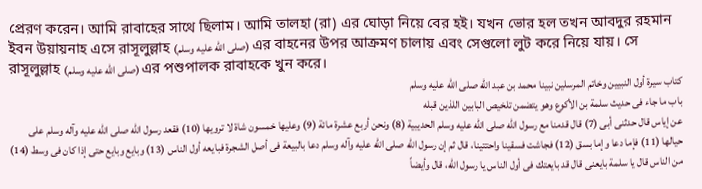প্রেরণ করেন। আমি রাবাহের সাথে ছিলাম। আমি তালহা (রা) এর ঘোড়া নিয়ে বের হই। যখন ভোর হল তখন আবদুর রহমান ইবন উয়ায়নাহ এসে রাসূলুল্লাহ (صلى الله عليه وسلم) এর বাহনের উপর আক্রমণ চালায় এবং সেগুলো লুট করে নিয়ে যায়। সে রাসূলুল্লাহ (صلى الله عليه وسلم) এর পশুপালক রাবাহকে খুন করে।
كتاب سيرة أول النبيين وخاتم المرسلين نبينا محمد بن عبد الله صلى الله عليه وسلم
باب ما جاء فى حديث سلمة بن الأكوع وهو يتضمن تلخيص البابين اللذين قبله
عن إياس قال حدثنى أبى (7) قال قدمنا مع رسول الله صلى الله عليه وسلم الحديبية (8) ونحن أربع عشرة مائة (9) وعليها خمسون شاة لا ترويها (10) فقعد رسول الله صلى الله عليه وآله وسلم على حيالها (11) فإما دعا وإما بسق (12) فجاشت فسقينا واحتتينا، قال ثم إن رسول الله صلى الله عليه وآله وسلم دعا بالبيعة فى أصل الشجرة فبايعه أول الناس (13) وبايع وبايع حتى إذا كان فى وسط (14) من الناس قال يا سلمة بايعنى قال قد بايعتك فى أول الناس يا رسول الله، قال وأيضاً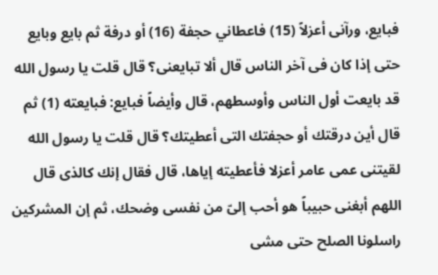فبايع، ورآنى أعزلاً (15) فاعطاني حجفة (16) أو درفة ثم بايع وبايع حتى إذا كان فى آخر الناس قال ألا تبايعنى؟ قال قلت يا رسول الله قد بايعت أول الناس وأوسطهم، قال وأيضاً فبايع: فبايعته (1) ثم قال أين درقتك أو حجفتك التى أعطيتك؟ قال قلت يا رسول الله لقيتنى عمى عامر أعزلا فأعطيته إياها، قال فقال إنك كالذى قال اللهم أبغنى حبيباً هو أحب إلىّ من نفسى وضحك، ثم إن المشركين راسلونا الصلح حتى مشى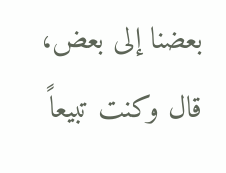بعضنا إلى بعض، قال وكنت تبيعاً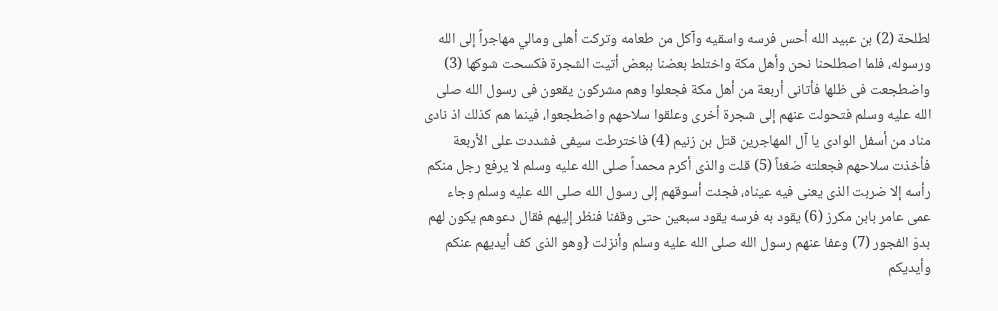لطلحة (2) بن عبيد الله أحس فرسه واسقيه وآكل من طعامه وتركت أهلى ومالي مهاجراً إلى الله ورسوله، فلما اصطلحنا نحن وأهل مكة واختلط بعضنا ببعض أتيت الشجرة فكسحت شوكها (3) واضطجعت فى ظلها فأتانى أربعة من أهل مكة فجعلوا وهم مشركون يقعون فى رسول الله صلى الله عليه وسلم فتحولت عنهم إلى شجرة أخرى وعلقوا سلاحهم واضطجعوا، فينما هم كذلك اذ نادى مناد من أسفل الوادى يا آل المهاجرين قتل بن زنيم (4) فاخترطت سيفى فشددت على الأربعة فأخذت سلاحهم فجعلته ضغئاً (5) قلت والذى أكرم محمداً صلى الله عليه وسلم لا يرفع رجل منكم رأسه إلا ضربت الذى يعنى فيه عيناه، فجئت أسوقهم إلى رسول الله صلى الله عليه وسلم وجاء عمى عامر بابن مكرز (6) يقود به فرسه يقود سبعين حتى وقفنا فنظر إليهم فقال دعوهم يكون لهم بدوّ الفجور (7) وعفا عنهم رسول الله صلى الله عليه وسلم وأنزلت {وهو الذى كف أيديهم عنكم وأيديكم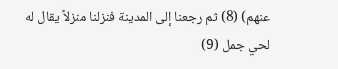عنهم) (8) ثم رجعنا إلى المدينة فنزلنا منزلاً يقال له لحي جمل (9)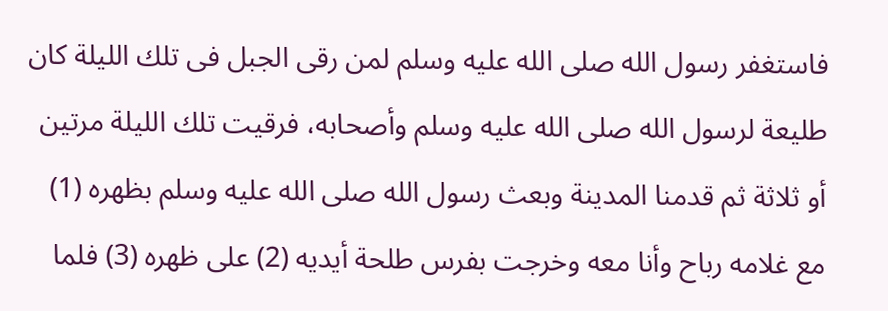فاستغفر رسول الله صلى الله عليه وسلم لمن رقى الجبل فى تلك الليلة كان طليعة لرسول الله صلى الله عليه وسلم وأصحابه، فرقيت تلك الليلة مرتين أو ثلاثة ثم قدمنا المدينة وبعث رسول الله صلى الله عليه وسلم بظهره (1) مع غلامه رباح وأنا معه وخرجت بفرس طلحة أيديه (2) على ظهره (3) فلما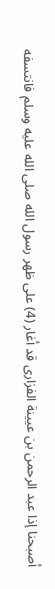أصبحنا إذا عبد الرحمن بن عيينة الفزارى قد أغار (4) على ظهر رسول الله صلى الله عليه وسلم فانتسفه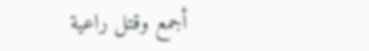أجمع وقتل راعية